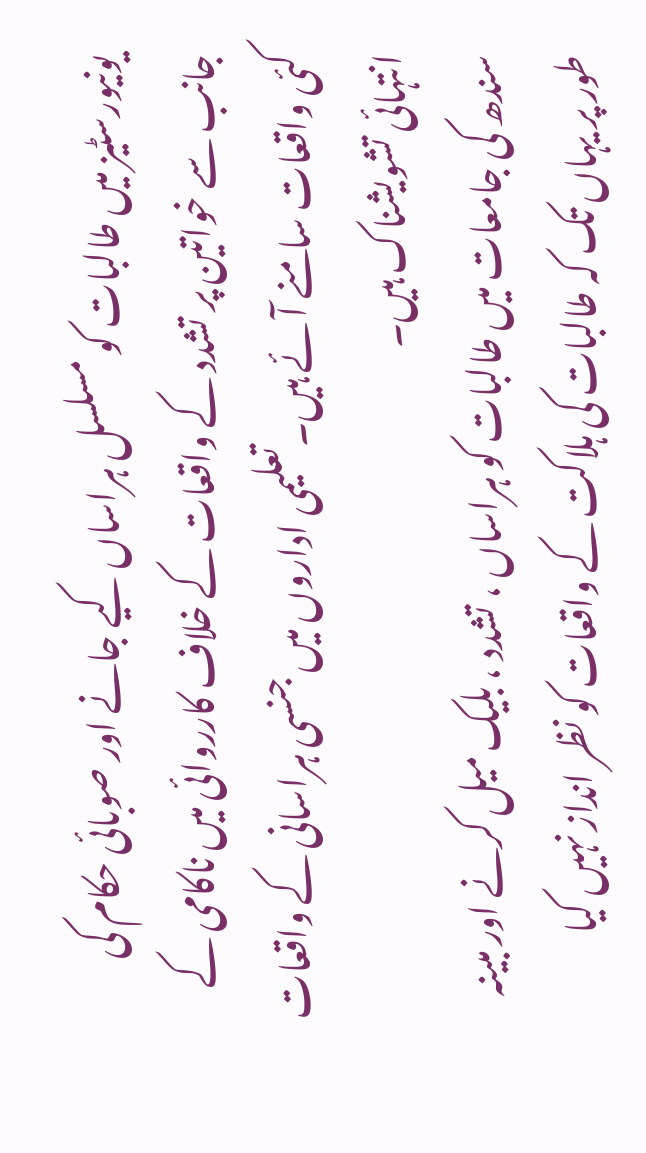یونیورسٹیز میں طالبات کو مسلسل ہراساں کیے جانے اور صوبائی حکام کی جانب سے خواتین پر تشدد کے واقعات کے خلاف کارروائی میں ناکامی کے کئی واقعات سامنے آئے ہیں۔تعلیمی اداروں میں جنسی ہراسانی کے واقعات انتہائی تشویشناک ہیں۔
سندھ کی جامعات میں طالبات کو ہراساں ، تشدد ، بلیک میل کرنے اور مبینہ طور پر یہاں تک کہ طالبات کی ہلاکت کے واقعات کو نظر انداز نہیں کیا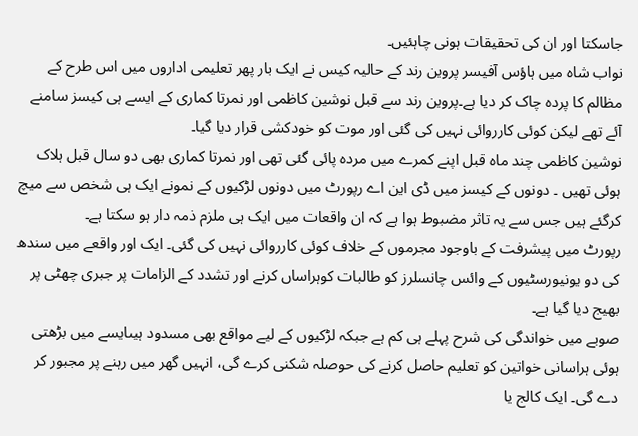جاسکتا اور ان کی تحقیقات ہونی چاہئیں۔
نواب شاہ میں ہاؤس آفیسر پروین رند کے حالیہ کیس نے ایک بار پھر تعلیمی اداروں میں اس طرح کے مظالم کا پردہ چاک کر دیا ہے۔پروین رند سے قبل نوشین کاظمی اور نمرتا کماری کے ایسے ہی کیسز سامنے آئے تھے لیکن کوئی کارروائی نہیں کی گئی اور موت کو خودکشی قرار دیا گیا۔
نوشین کاظمی چند ماہ قبل اپنے کمرے میں مردہ پائی گئی تھی اور نمرتا کماری بھی دو سال قبل ہلاک ہوئی تھیں ۔ دونوں کے کیسز میں ڈی این اے رپورٹ میں دونوں لڑکیوں کے نمونے ایک ہی شخص سے میچ کرگئے ہیں جس سے یہ تاثر مضبوط ہوا ہے کہ ان واقعات میں ایک ہی ملزم ذمہ دار ہو سکتا ہے۔
رپورٹ میں پیشرفت کے باوجود مجرموں کے خلاف کوئی کارروائی نہیں کی گئی۔ ایک اور واقعے میں سندھ کی دو یونیورسٹیوں کے وائس چانسلرز کو طالبات کوہراساں کرنے اور تشدد کے الزامات پر جبری چھٹی پر بھیج دیا گیا ہے۔
صوبے میں خواندگی کی شرح پہلے ہی کم ہے جبکہ لڑکیوں کے لیے مواقع بھی مسدود ہیںایسے میں بڑھتی ہوئی ہراسانی خواتین کو تعلیم حاصل کرنے کی حوصلہ شکنی کرے گی، انہیں گھر میں رہنے پر مجبور کر دے گی۔ ایک کالج یا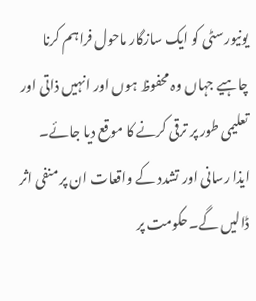یونیورسٹی کو ایک سازگار ماحول فراہم کرنا چاہیے جہاں وہ محفوظ ہوں اور انہیں ذاتی اور تعلیمی طور پر ترقی کرنے کا موقع دیا جائے۔
ایذا رسانی اور تشدد کے واقعات ان پر منفی اثر ڈالیں گے۔حکومت پر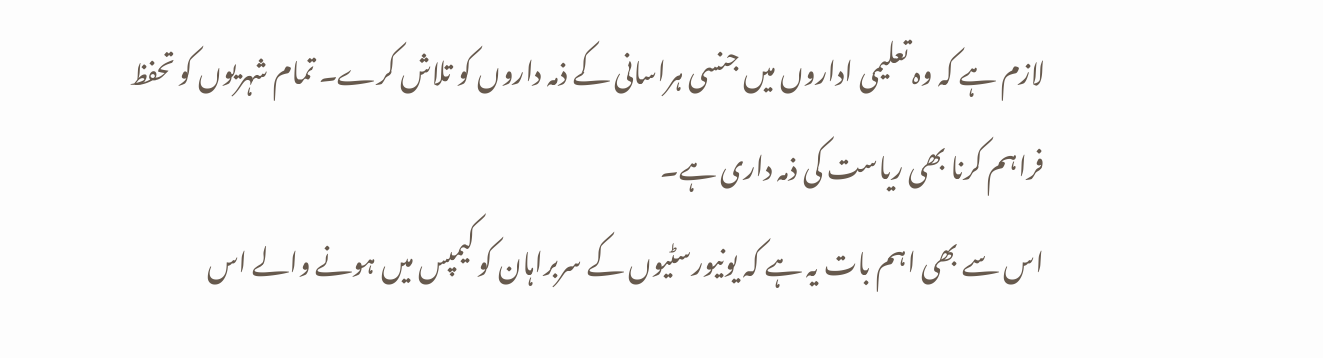لازم ہے کہ وہ تعلیمی اداروں میں جنسی ہراسانی کے ذمہ داروں کو تلاش کرے۔ تمام شہریوں کو تحفظ فراہم کرنا بھی ریاست کی ذمہ داری ہے۔
اس سے بھی اہم بات یہ ہے کہ یونیورسٹیوں کے سربراہان کو کیمپس میں ہونے والے اس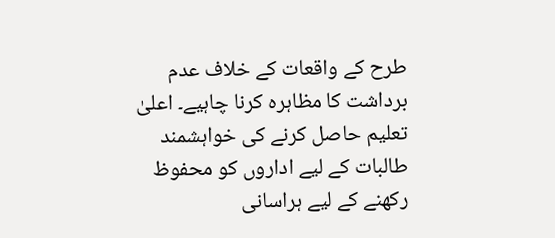طرح کے واقعات کے خلاف عدم برداشت کا مظاہرہ کرنا چاہیے۔ اعلیٰ تعلیم حاصل کرنے کی خواہشمند طالبات کے لیے اداروں کو محفوظ رکھنے کے لیے ہراسانی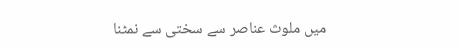میں ملوث عناصر سے سختی سے نمٹنا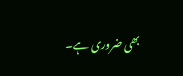بھی ضروری ہے۔